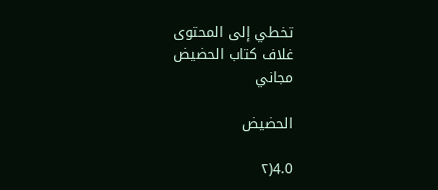تخطي إلى المحتوى
غلاف كتاب الحضيض
مجاني

الحضيض

4.0(٢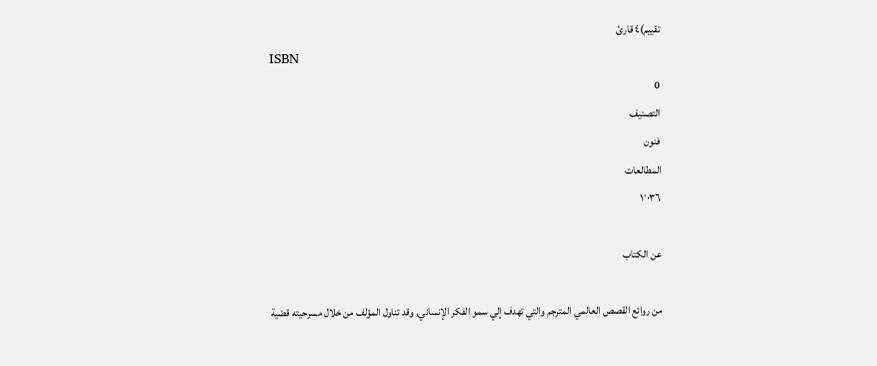تقييم)٤ قارئ
ISBN
0
التصنيف
فنون
المطالعات
١٬٠٣٦

عن الكتاب

من روائع القصص العالمي المترجم والتي تهدف إلي سمو الفكر الإنساني, وقد تناول المؤلف من خلال مسرحيته قضية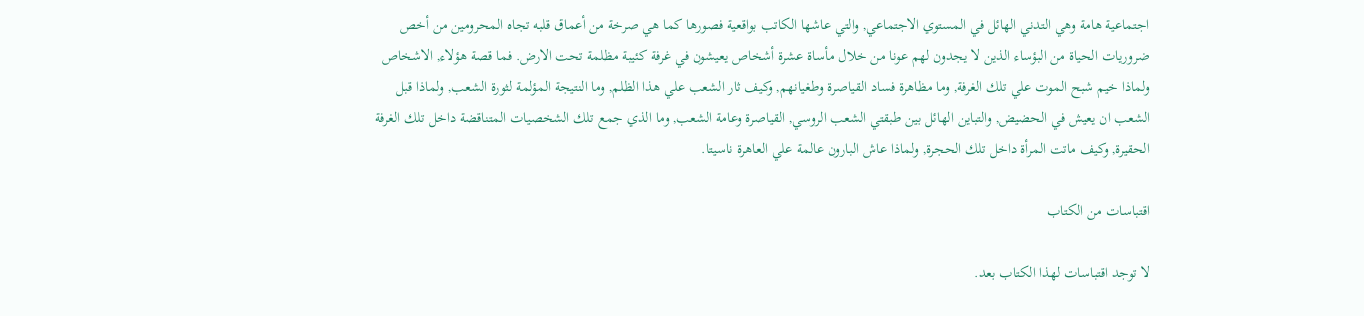اجتماعية هامة وهي التدني الهائل في المستوي الاجتماعي, والتي عاشها الكاتب بواقعية فصورها كما هي صرخة من أعماق قلبه تجاه المحرومين من أخص ضروريات الحياة من البؤساء الذين لا يجدون لهم عونا من خلال مأساة عشرة أشخاص يعيشون في غرفة كئيبة مظلمة تحت الارض. فما قصة هؤلاء, الاشخاص ولماذا خيم شبح الموت علي تلك الغرفة, وما مظاهرة فساد القياصرة وطغيانهم, وكيف ثار الشعب علي هذا الظلم, وما النتيجة المؤلمة لثورة الشعب, ولماذا قبل الشعب ان يعيش في الحضيض, والتباين الهائل بين طبقتي الشعب الروسي, القياصرة وعامة الشعب, وما الذي جمع تلك الشخصيات المتناقضة داخل تلك الغرفة الحقيرة, وكيف ماتت المرأة داخل تلك الحجرة, ولماذا عاش البارون عالمة علي العاهرة ناسيتا.

اقتباسات من الكتاب

لا توجد اقتباسات لهذا الكتاب بعد.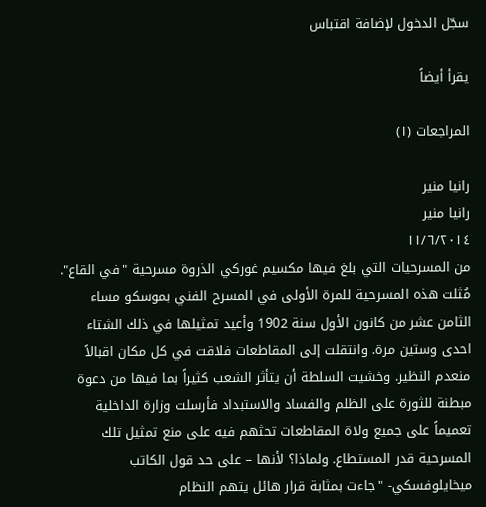سجّل الدخول لإضافة اقتباس

يقرأ أيضاً

المراجعات (١)

رانيا منير
رانيا منير
١١/٦/٢٠١٤
من المسرحيات التي بلغ فيها مكسيم غوركي الذروة مسرحية "في القاع". مُثلت هذه المسرحية للمرة الأولى في المسرح الفني بموسكو مساء الثامن عشر من كانون الأول سنة 1902 وأعيد تمثيلها في ذلك الشتاء احدى وستين مرة. وانتقلت إلى المقاطعات فلاقت في كل مكان اقبالاً منعدم النظير. وخشيت السلطة أن يتأثر الشعب كثيراً بما فيها من دعوة مبطنة للثورة على الظلم والفساد والاستبداد فأرسلت وزارة الداخلية تعميماً على جميع ولاة المقاطعات تحثهم فيه على منع تمثيل تلك المسرحية قدر المستطاع. ولماذا؟ لأنها – على حد قول الكاتب ميخايلوفسكي- "جاءت بمثابة قرار هائل يتهم النظام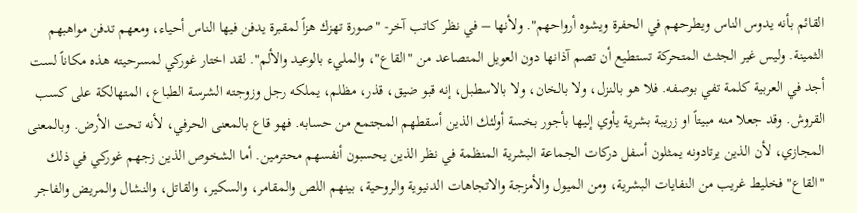القائم بأنه يدوس الناس ويطرحهم في الحفرة ويشوه أرواحهم". ولأنها – في نظر كاتب آخر- "صورة تهزك هزاً لمقبرة يدفن فيها الناس أحياء، ومعهم تدفن مواهبهم الثمينة. وليس غير الجثث المتحركة تستطيع أن تصم آذانها دون العويل المتصاعد من "القاع"، والمليء بالوعيد والألم". لقد اختار غوركي لمسرحيته هذه مكاناً لست أجد في العربية كلمة تفي بوصفه. فلا هو بالنزل، ولا بالخان، ولا بالاسطبل، إنه قبو ضيق، قذر، مظلم، يملكه رجل وزوجته الشرسة الطباع، المتهالكة على كسب القروش. وقد جعلا منه مبيتاً او زريبة بشرية يأوي إليها بأجور بخسة أولئك الذين أسقطهم المجتمع من حسابه. فهو قاع بالمعنى الحرفي، لأنه تحت الأرض. وبالمعنى المجازي، لأن الذين يرتادونه يمثلون أسفل دركات الجماعة البشرية المنظمة في نظر الذين يحسبون أنفسهم محترمين. أما الشخوص الذين زجهم غوركي في ذلك "القاع" فخليط غريب من النفايات البشرية، ومن الميول والأمزجة والاتجاهات الدنيوية والروحية، بينهم اللص والمقامر، والسكير، والقاتل، والنشال والمريض والفاجر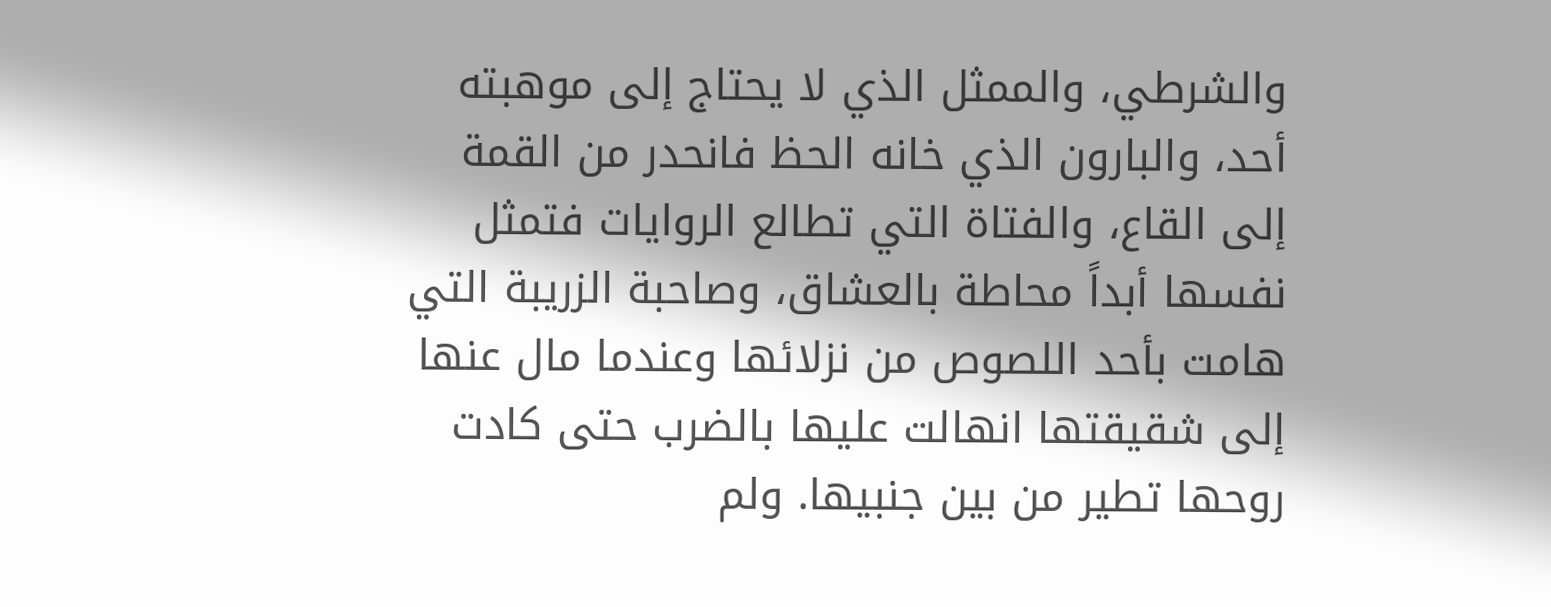والشرطي، والممثل الذي لا يحتاج إلى موهبته أحد، والبارون الذي خانه الحظ فانحدر من القمة إلى القاع، والفتاة التي تطالع الروايات فتمثل نفسها أبداً محاطة بالعشاق، وصاحبة الزريبة التي هامت بأحد اللصوص من نزلائها وعندما مال عنها إلى شقيقتها انهالت عليها بالضرب حتى كادت روحها تطير من بين جنبيها. ولم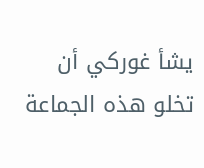يشأ غوركي أن تخلو هذه الجماعة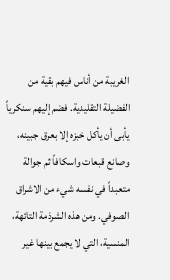الغريبة من أناس فيهم بقية من الفضيلة التقليدية. فضم إليهم سنكرياً يأبى أن يأكل خبزه إلا بعرق جبينه، وصانع قبعات واسكافاً ثم جوالة متعبداً في نفسه شيء من الاشراق الصوفي. ومن هذه الشرذمة التائهة، المنسية، التي لا يجمع بينها غير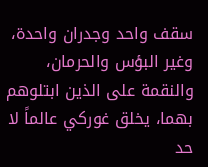سقف واحد وجدران واحدة، وغير البؤس والحرمان، والنقمة على الذين ابتلوهم بهما، يخلق غوركي عالماً لا حد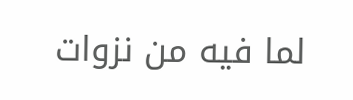لما فيه من نزوات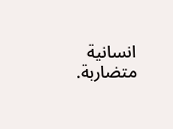انسانية متضاربة.